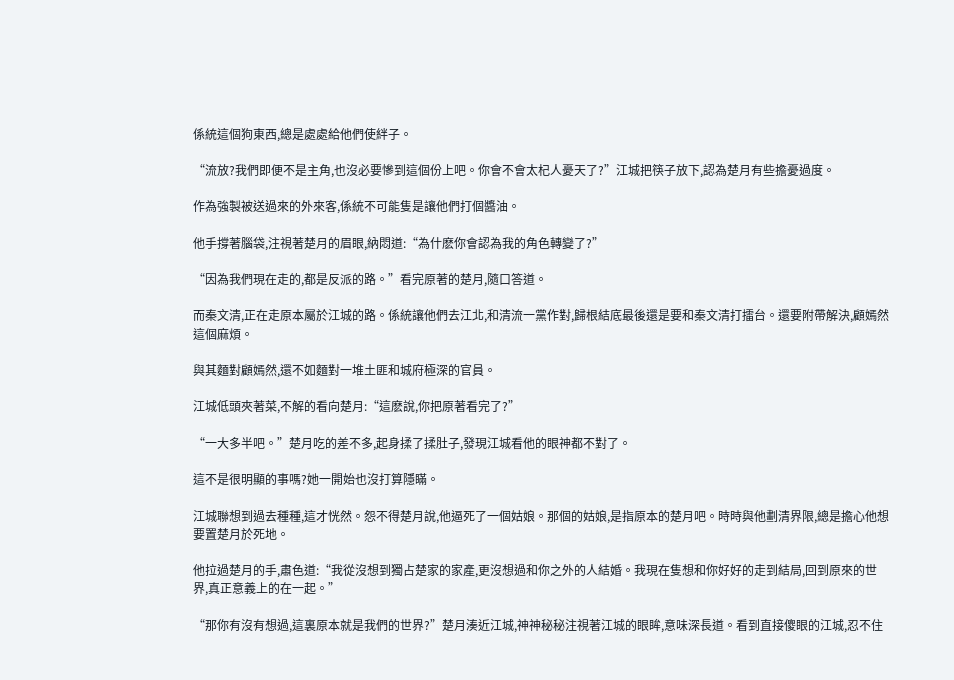係統這個狗東西,總是處處給他們使絆子。

“流放?我們即便不是主角,也沒必要慘到這個份上吧。你會不會太杞人憂天了?”江城把筷子放下,認為楚月有些擔憂過度。

作為強製被送過來的外來客,係統不可能隻是讓他們打個醬油。

他手撐著腦袋,注視著楚月的眉眼,納悶道:“為什麽你會認為我的角色轉變了?”

“因為我們現在走的,都是反派的路。”看完原著的楚月,隨口答道。

而秦文清,正在走原本屬於江城的路。係統讓他們去江北,和清流一黨作對,歸根結底最後還是要和秦文清打擂台。還要附帶解決,顧嫣然這個麻煩。

與其麵對顧嫣然,還不如麵對一堆土匪和城府極深的官員。

江城低頭夾著菜,不解的看向楚月:“這麽說,你把原著看完了?”

“一大多半吧。”楚月吃的差不多,起身揉了揉肚子,發現江城看他的眼神都不對了。

這不是很明顯的事嗎?她一開始也沒打算隱瞞。

江城聯想到過去種種,這才恍然。怨不得楚月說,他逼死了一個姑娘。那個的姑娘,是指原本的楚月吧。時時與他劃清界限,總是擔心他想要置楚月於死地。

他拉過楚月的手,肅色道:“我從沒想到獨占楚家的家產,更沒想過和你之外的人結婚。我現在隻想和你好好的走到結局,回到原來的世界,真正意義上的在一起。”

“那你有沒有想過,這裏原本就是我們的世界?”楚月湊近江城,神神秘秘注視著江城的眼眸,意味深長道。看到直接傻眼的江城,忍不住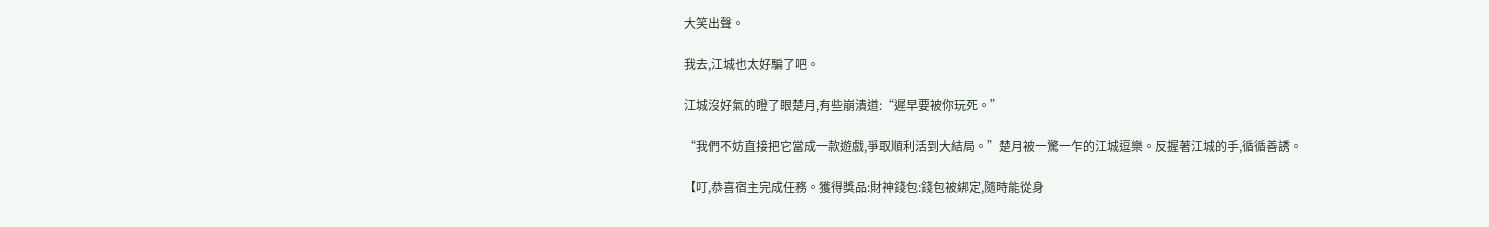大笑出聲。

我去,江城也太好騙了吧。

江城沒好氣的瞪了眼楚月,有些崩潰道:“遲早要被你玩死。”

“我們不妨直接把它當成一款遊戲,爭取順利活到大結局。”楚月被一驚一乍的江城逗樂。反握著江城的手,循循善誘。

【叮,恭喜宿主完成任務。獲得獎品:財神錢包:錢包被綁定,隨時能從身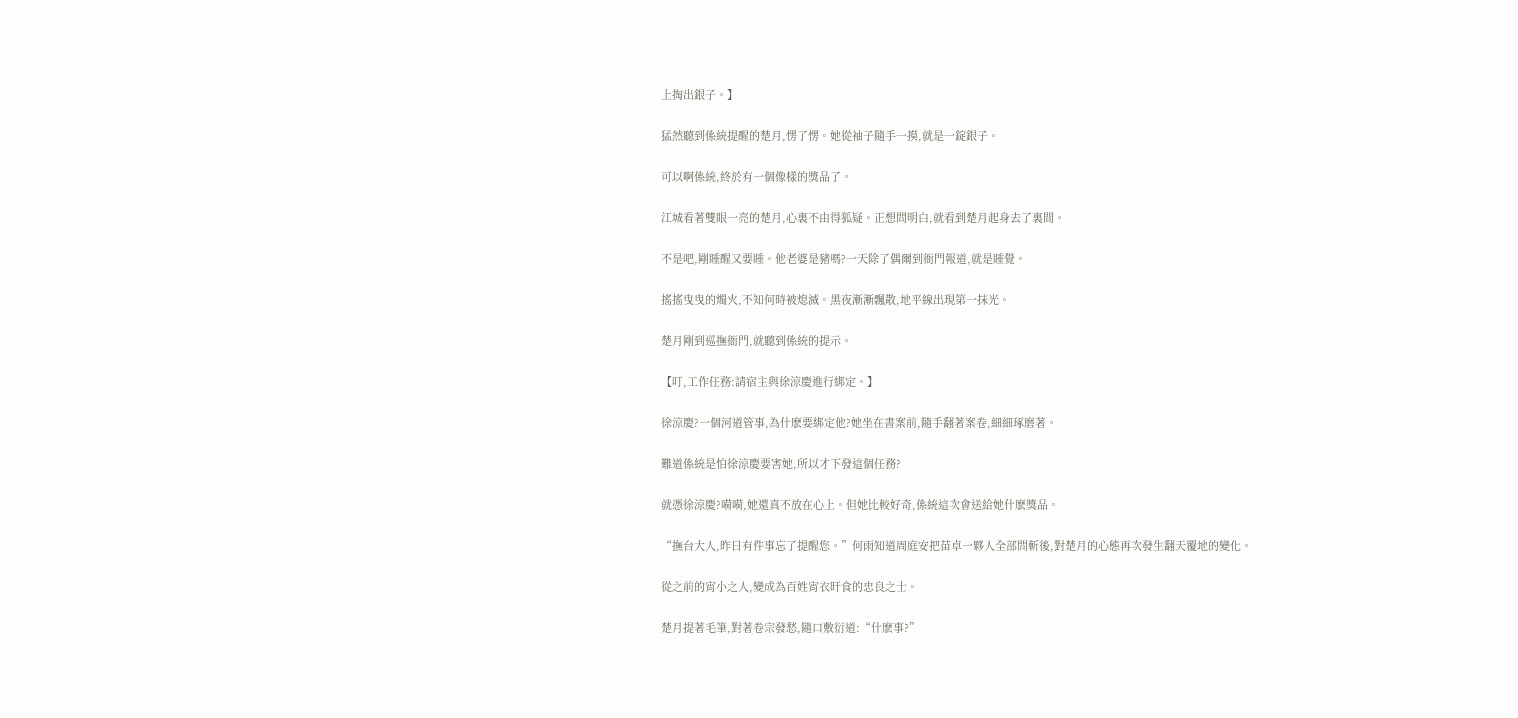上掏出銀子。】

猛然聽到係統提醒的楚月,愣了愣。她從袖子隨手一摸,就是一錠銀子。

可以啊係統,終於有一個像樣的獎品了。

江城看著雙眼一亮的楚月,心裏不由得狐疑。正想問明白,就看到楚月起身去了裏間。

不是吧,剛睡醒又要睡。他老婆是豬嗎?一天除了偶爾到衙門報道,就是睡覺。

搖搖曳曳的燭火,不知何時被熄滅。黑夜漸漸飄散,地平線出現第一抹光。

楚月剛到巡撫衙門,就聽到係統的提示。

【叮,工作任務:請宿主與徐涼慶進行綁定。】

徐涼慶?一個河道管事,為什麽要綁定他?她坐在書案前,隨手翻著案卷,細細琢磨著。

難道係統是怕徐涼慶要害她,所以才下發這個任務?

就憑徐涼慶?嗬嗬,她還真不放在心上。但她比較好奇,係統這次會送給她什麽獎品。

“撫台大人,昨日有件事忘了提醒您。”何雨知道周庭安把苗卓一夥人全部問斬後,對楚月的心態再次發生翻天覆地的變化。

從之前的宵小之人,變成為百姓宵衣旰食的忠良之士。

楚月提著毛筆,對著卷宗發愁,隨口敷衍道:“什麽事?”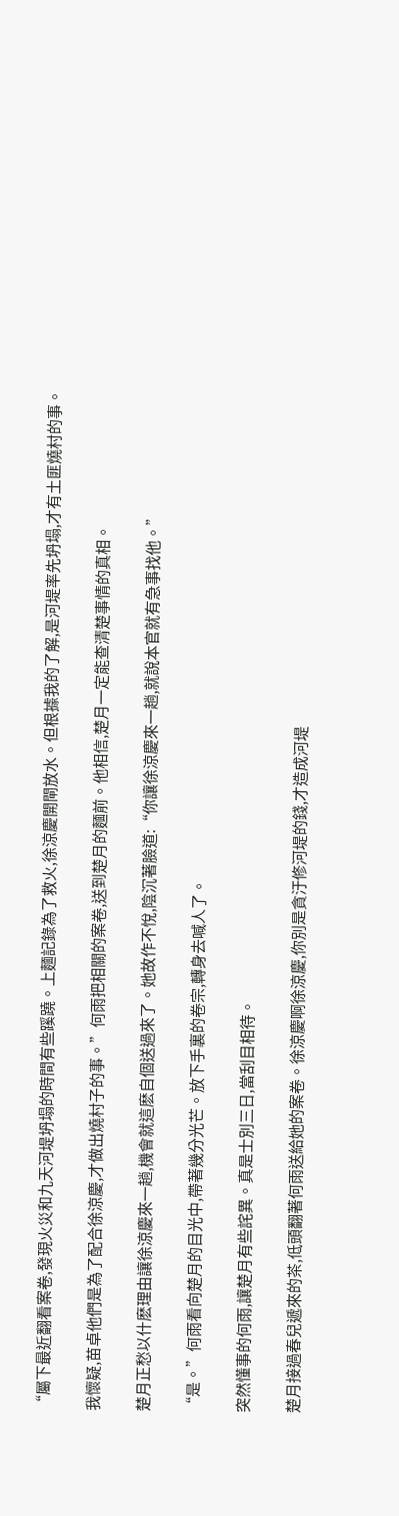“屬下最近翻看案卷,發現火災和九天河堤坍塌的時間有些蹊蹺。上麵記錄為了救火,徐涼慶開閘放水。但根據我的了解,是河堤率先坍塌,才有土匪燒村的事。

我懷疑,苗卓他們是為了配合徐涼慶,才做出燒村子的事。”何雨把相關的案卷,送到楚月的麵前。他相信,楚月一定能查清楚事情的真相。

楚月正愁以什麽理由讓徐涼慶來一趟,機會就這麽自個送過來了。她故作不悅,陰沉著臉道:“你讓徐涼慶來一趟,就說本官就有急事找他。”

“是。”何雨看向楚月的目光中,帶著幾分光芒。放下手裏的卷宗,轉身去喊人了。

突然懂事的何雨,讓楚月有些詫異。真是士別三日,當刮目相待。

楚月接過春兒遞來的茶,低頭翻著何雨送給她的案卷。徐涼慶啊徐涼慶,你別是貪汙修河堤的錢,才造成河堤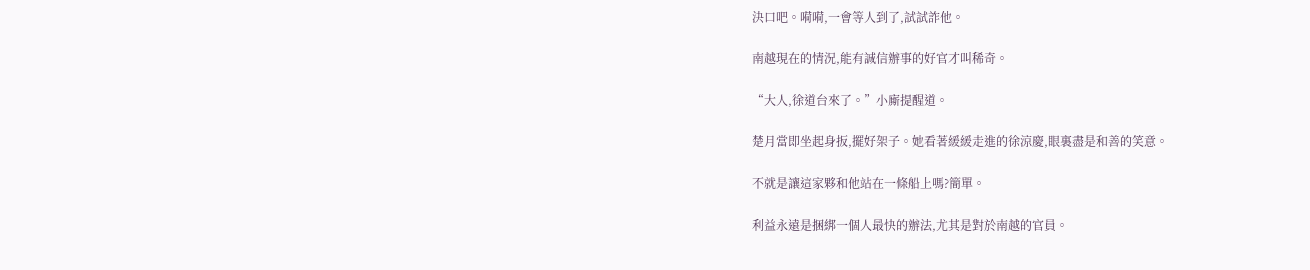決口吧。嗬嗬,一會等人到了,試試詐他。

南越現在的情況,能有誠信辦事的好官才叫稀奇。

“大人,徐道台來了。”小廝提醒道。

楚月當即坐起身扳,擺好架子。她看著緩緩走進的徐涼慶,眼裏盡是和善的笑意。

不就是讓這家夥和他站在一條船上嗎?簡單。

利益永遠是捆綁一個人最快的辦法,尤其是對於南越的官員。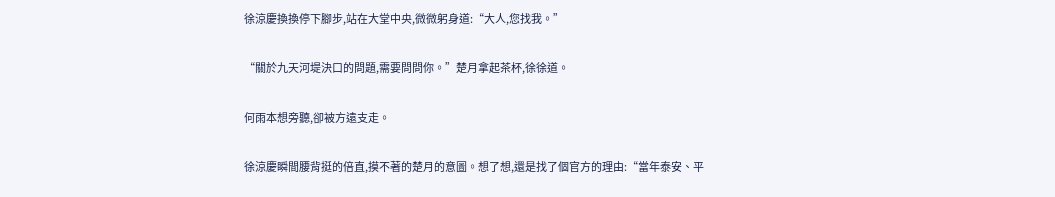徐涼慶換換停下腳步,站在大堂中央,微微躬身道:“大人,您找我。”

“關於九天河堤決口的問題,需要問問你。”楚月拿起茶杯,徐徐道。

何雨本想旁聽,卻被方遠支走。

徐涼慶瞬間腰背挺的倍直,摸不著的楚月的意圖。想了想,還是找了個官方的理由:“當年泰安、平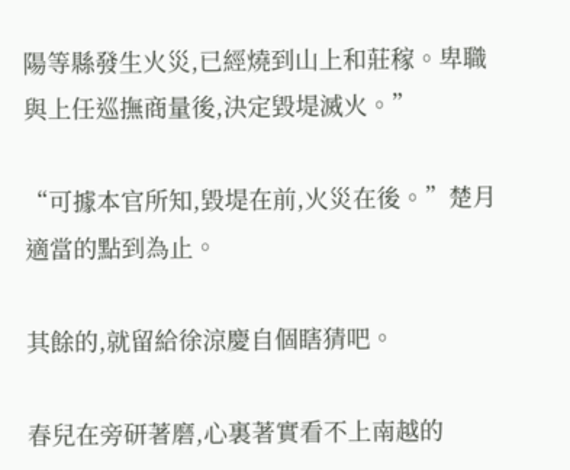陽等縣發生火災,已經燒到山上和莊稼。卑職與上任巡撫商量後,決定毀堤滅火。”

“可據本官所知,毀堤在前,火災在後。”楚月適當的點到為止。

其餘的,就留給徐涼慶自個瞎猜吧。

春兒在旁研著磨,心裏著實看不上南越的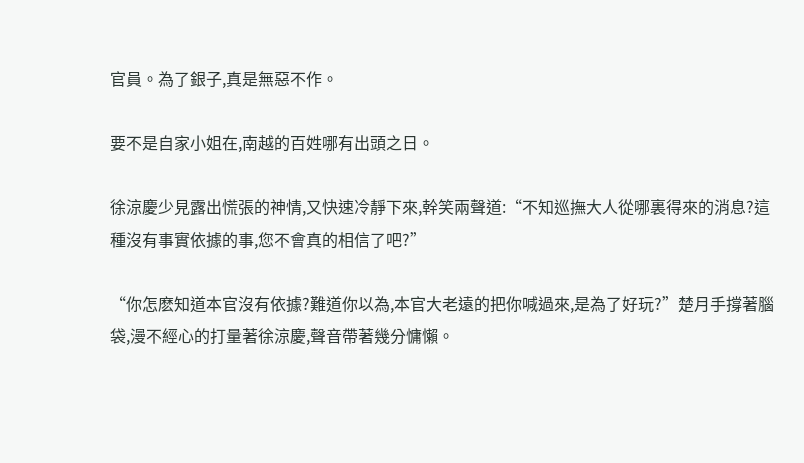官員。為了銀子,真是無惡不作。

要不是自家小姐在,南越的百姓哪有出頭之日。

徐涼慶少見露出慌張的神情,又快速冷靜下來,幹笑兩聲道:“不知巡撫大人從哪裏得來的消息?這種沒有事實依據的事,您不會真的相信了吧?”

“你怎麽知道本官沒有依據?難道你以為,本官大老遠的把你喊過來,是為了好玩?”楚月手撐著腦袋,漫不經心的打量著徐涼慶,聲音帶著幾分慵懶。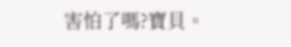害怕了嗎?寶貝。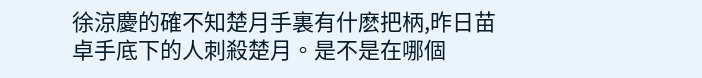徐涼慶的確不知楚月手裏有什麽把柄,昨日苗卓手底下的人刺殺楚月。是不是在哪個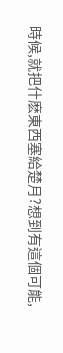時候,就把什麽東西塞給楚月?想到有這個可能,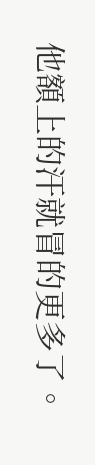他額上的汗就冒的更多了。